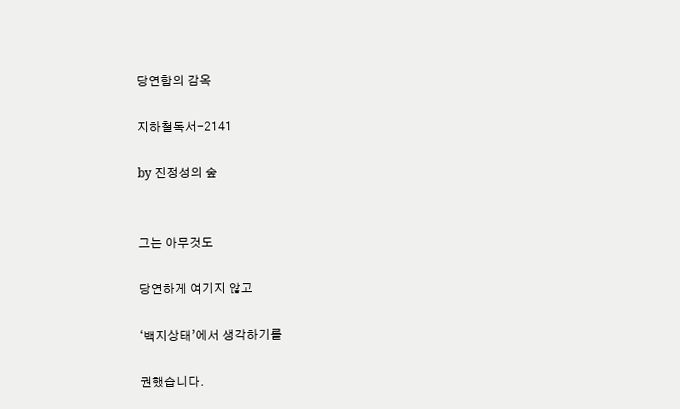당연함의 감옥

지하철독서-2141

by 진정성의 숲


그는 아무것도

당연하게 여기지 않고

‘백지상태’에서 생각하기를

권했습니다.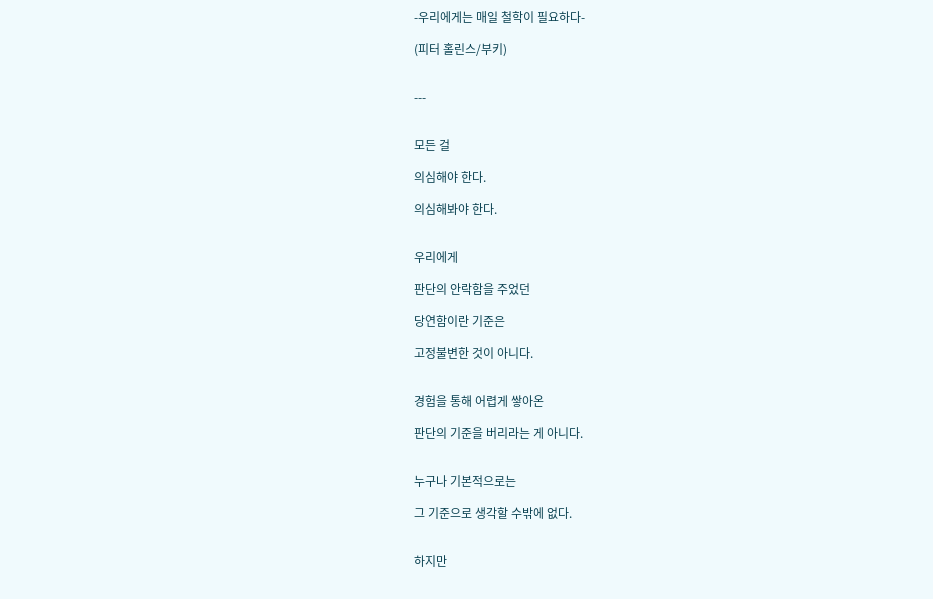-우리에게는 매일 철학이 필요하다-

(피터 홀린스/부키)


---


모든 걸

의심해야 한다.

의심해봐야 한다.


우리에게

판단의 안락함을 주었던

당연함이란 기준은

고정불변한 것이 아니다.


경험을 통해 어렵게 쌓아온

판단의 기준을 버리라는 게 아니다.


누구나 기본적으로는

그 기준으로 생각할 수밖에 없다.


하지만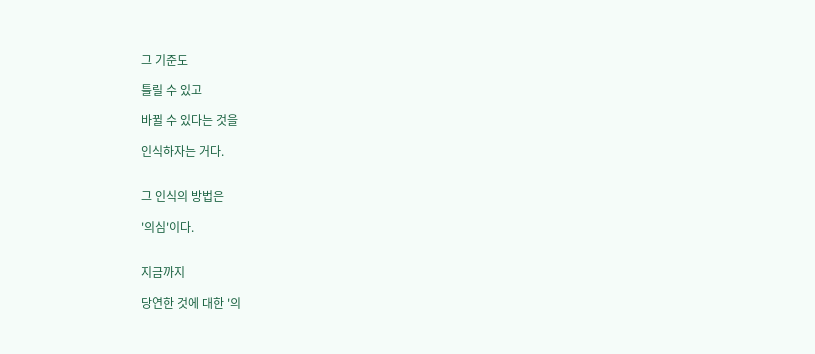그 기준도

틀릴 수 있고

바뀔 수 있다는 것을

인식하자는 거다.


그 인식의 방법은

'의심'이다.


지금까지

당연한 것에 대한 '의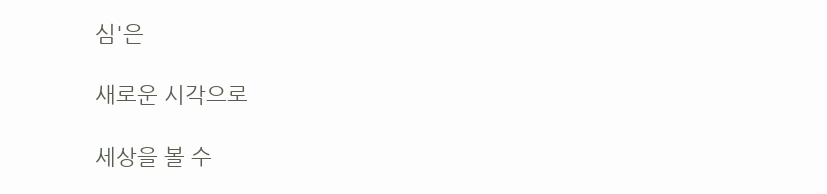심'은

새로운 시각으로

세상을 볼 수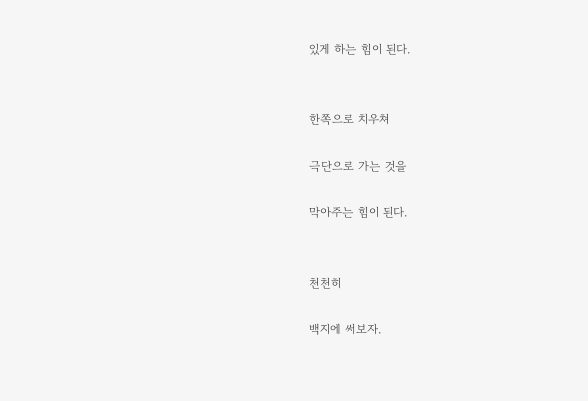있게 하는 힘이 된다.


한쪽으로 치우쳐

극단으로 가는 것을

막아주는 힘이 된다.


천천히

백지에 써보자.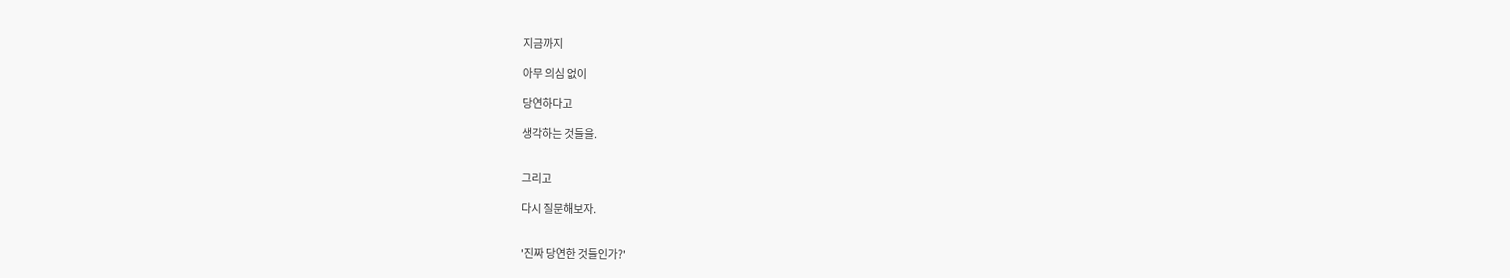지금까지

아무 의심 없이

당연하다고

생각하는 것들을.


그리고

다시 질문해보자.


'진짜 당연한 것들인가?'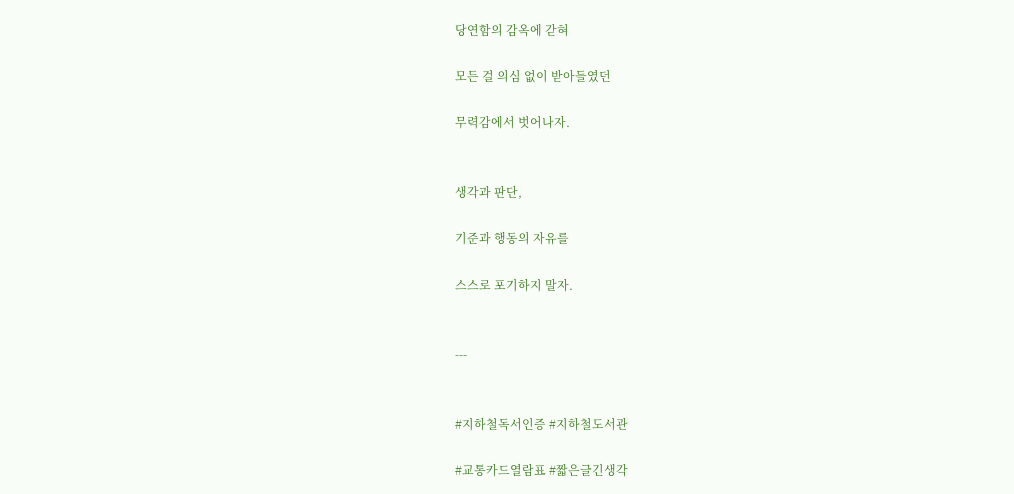당연함의 감옥에 갇혀

모든 걸 의심 없이 받아들였던

무력감에서 벗어나자.


생각과 판단,

기준과 행동의 자유를

스스로 포기하지 말자.


---


#지하철독서인증 #지하철도서관

#교통카드열람표 #짧은글긴생각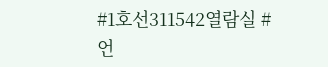#1호선311542열람실 #언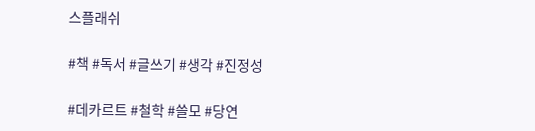스플래쉬

#책 #독서 #글쓰기 #생각 #진정성

#데카르트 #철학 #쓸모 #당연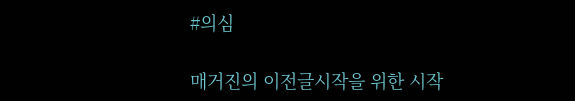#의심

매거진의 이전글시작을 위한 시작